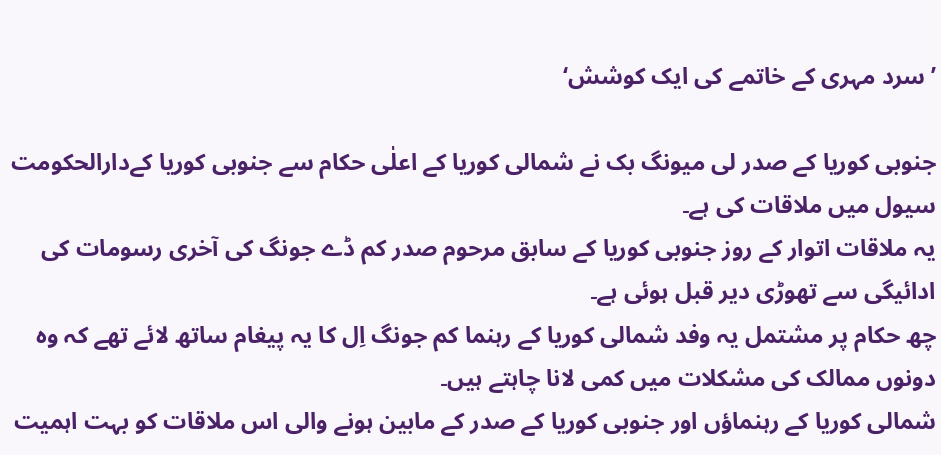’سرد مہری کے خاتمے کی ایک کوشش‘

جنوبی کوریا کے صدر لی میونگ بک نے شمالی کوریا کے اعلٰی حکام سے جنوبی کوریا کےدارالحکومت سیول میں ملاقات کی ہے۔
یہ ملاقات اتوار کے روز جنوبی کوریا کے سابق مرحوم صدر کم ڈے جونگ کی آخری رسومات کی ادائیگی سے تھوڑی دیر قبل ہوئی ہے۔
چھ حکام پر مشتمل یہ وفد شمالی کوریا کے رہنما کم جونگ اِل کا یہ پیغام ساتھ لائے تھے کہ وہ دونوں ممالک کی مشکلات میں کمی لانا چاہتے ہیں۔
شمالی کوریا کے رہنماؤں اور جنوبی کوریا کے صدر کے مابین ہونے والی اس ملاقات کو بہت اہمیت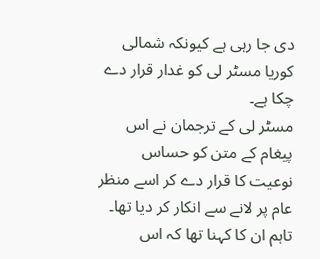دی جا رہی ہے کیونکہ شمالی کوریا مسٹر لی کو غدار قرار دے چکا ہے۔
مسٹر لی کے ترجمان نے اس پیغام کے متن کو حساس نوعیت کا قرار دے کر اسے منظر عام پر لانے سے انکار کر دیا تھا۔ تاہم ان کا کہنا تھا کہ اس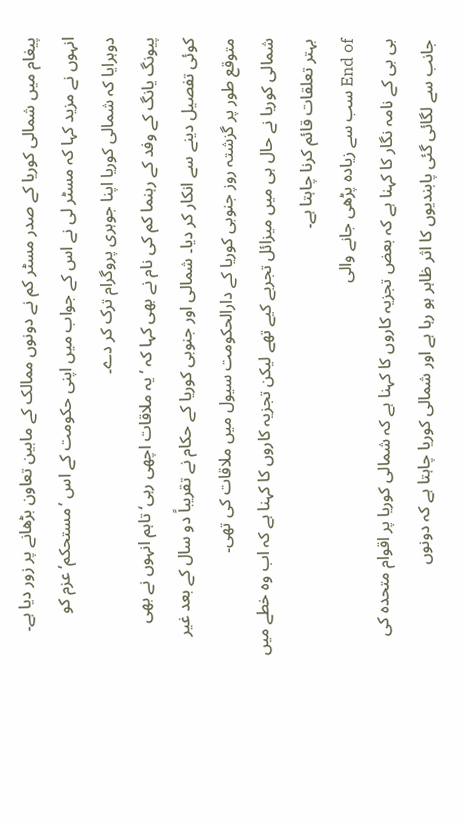پیغام میں شمالی کوریا کے صدر مسٹر کم نے دونوں ممالک کے مابین تعاون بڑھانے پر زور دیا ہے۔
انہوں نے مزید کہا کہ مسٹر لی نے اس کے جواب میں اپنی حکومت کے اس ’مستحکم‘ عزم کو دوہرایا کہ شمالی کوریا اپنا جوہری پروگرام ترک کر دے۔
پیونگ یانگ کے وفد کے رہنما کم کی نام نے بھی کہا کہ ’یہ ملاقات اچھی رہی‘ تاہم انہوں نے بھی کوئی تفصیل دینے سے انکار کر دیا۔ شمالی اور جنوبی کوریا کے حکام نے تقریباً دو سال کے بعد غیر متوقع طور پر گزشتہ روز جنوبی کوریا کے دارالحکومت سیول میں ملاقات کی تھی۔
شمالی کوریا نے حال ہی میں میزائل تجربے کیے تھے لیکن تجزیہ کاروں کا کہنا ہے کہ اب وہ خطے میں بہتر تعلقات قائم کرنا چاہتا ہے۔
End of سب سے زیادہ پڑھی جانے والی
بی بی کے نامہ نگار کا کہنا ہے کہ بعض تجزیہ کاروں کا کہنا ہے کہ شمالی کوریا پر اقوام متحدہ کی جانب سے لگائی گئی پابندیوں کا اثر ظاہر ہو رہا ہے اور شمالی کوریا چاہتا ہے کہ دونوں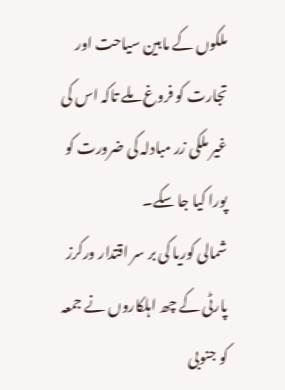ملکوں کے مابین سیاحت اور تجارت کو فروغ ملے تاکہ اس کی غیر ملکی زر مبادلہ کی ضرورت کو پورا کیا جا سکے۔
شمالی کوریا کی بر سر اقتدار ورکرز پارٹی کے چھ اہلکاروں نے جمعہ کو جنوبی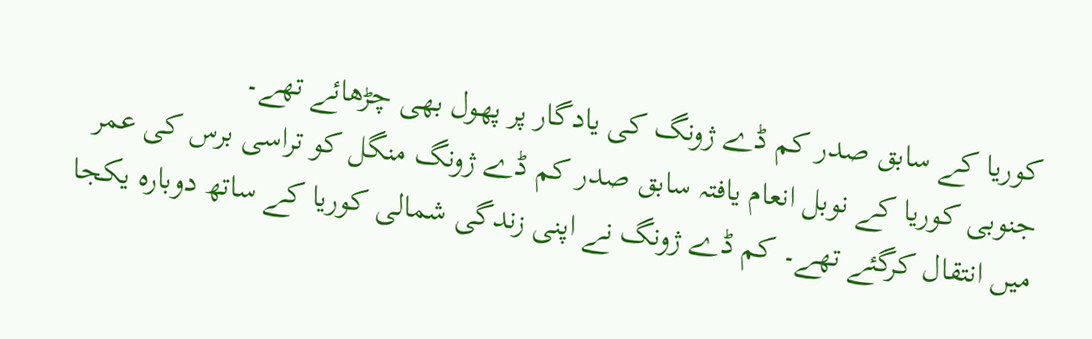کوریا کے سابق صدر کم ڈے ژونگ کی یادگار پر پھول بھی چڑھائے تھے۔
جنوبی کوریا کے نوبل انعام یافتہ سابق صدر کم ڈے ژونگ منگل کو تراسی برس کی عمر میں انتقال کرگئے تھے۔ کم ڈے ژونگ نے اپنی زندگی شمالی کوریا کے ساتھ دوبارہ یکجا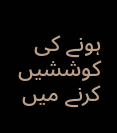ہونے کی کوششیں کرنے میں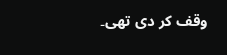وقف کر دی تھی۔